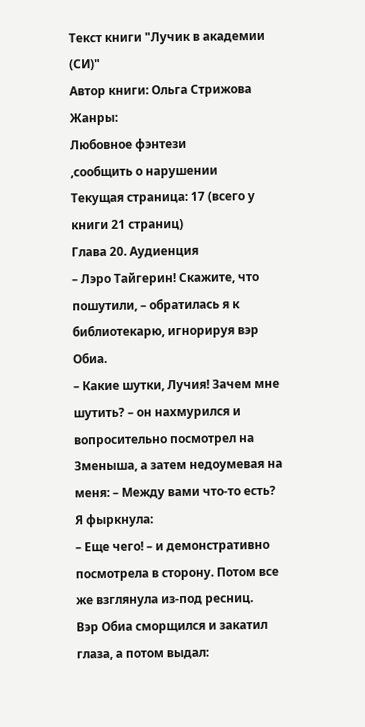Текст книги "Лучик в академии (СИ)"
Автор книги: Ольга Стрижова
Жанры:
Любовное фэнтези
,сообщить о нарушении
Текущая страница: 17 (всего у книги 21 страниц)
Глава 20. Аудиенция
– Лэро Тайгерин! Скажите, что пошутили, – обратилась я к библиотекарю, игнорируя вэр Обиа.
– Какие шутки, Лучия! Зачем мне шутить? – он нахмурился и вопросительно посмотрел на Зменыша, а затем недоумевая на меня: – Между вами что-то есть?
Я фыркнула:
– Еще чего! – и демонстративно посмотрела в сторону. Потом все же взглянула из-под ресниц.
Вэр Обиа сморщился и закатил глаза, а потом выдал: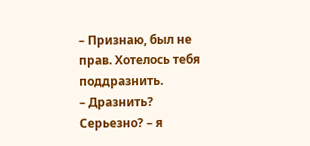– Признаю, был не прав. Хотелось тебя поддразнить.
– Дразнить? Серьезно? – я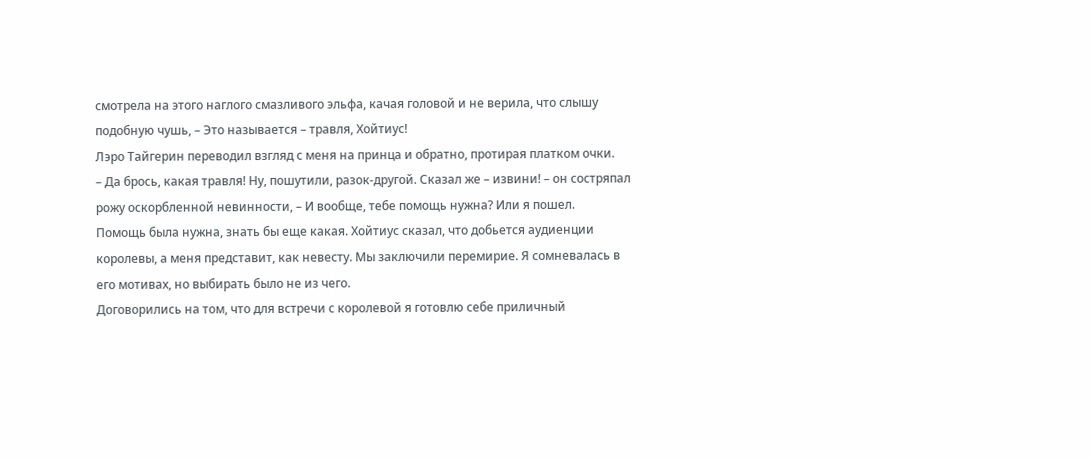смотрела на этого наглого смазливого эльфа, качая головой и не верила, что слышу подобную чушь, – Это называется – травля, Хойтиус!
Лэро Тайгерин переводил взгляд с меня на принца и обратно, протирая платком очки.
– Да брось, какая травля! Ну, пошутили, разок-другой. Сказал же – извини! – он состряпал рожу оскорбленной невинности, – И вообще, тебе помощь нужна? Или я пошел.
Помощь была нужна, знать бы еще какая. Хойтиус сказал, что добьется аудиенции королевы, а меня представит, как невесту. Мы заключили перемирие. Я сомневалась в его мотивах, но выбирать было не из чего.
Договорились на том, что для встречи с королевой я готовлю себе приличный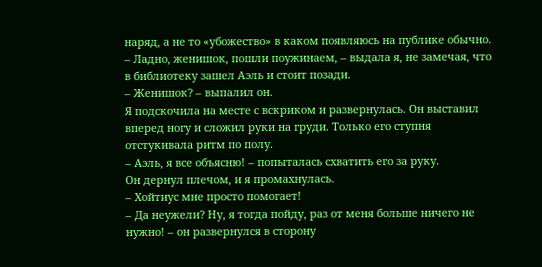наряд, а не то «убожество» в каком появляюсь на публике обычно.
– Ладно, женишок, пошли поужинаем, – выдала я, не замечая, что в библиотеку зашел Аэль и стоит позади.
– Женишок? – выпалил он.
Я подскочила на месте с вскриком и развернулась. Он выставил вперед ногу и сложил руки на груди. Только его ступня отстукивала ритм по полу.
– Аэль, я все объясню! – попыталась схватить его за руку.
Он дернул плечом, и я промахнулась.
– Хойтиус мне просто помогает!
– Да неужели? Ну, я тогда пойду, раз от меня больше ничего не нужно! – он развернулся в сторону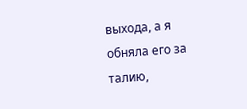выхода, а я обняла его за талию,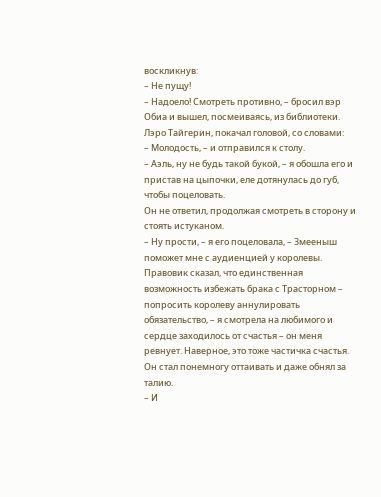воскликнув:
– Не пущу!
– Надоело! Смотреть противно, – бросил вэр Обиа и вышел, посмеиваясь, из библиотеки.
Лэро Тайгерин, покачал головой, со словами:
– Молодость, – и отправился к столу.
– Аэль, ну не будь такой букой, – я обошла его и пристав на цыпочки, еле дотянулась до губ, чтобы поцеловать.
Он не ответил, продолжая смотреть в сторону и стоять истуканом.
– Ну прости, – я его поцеловала, – Змееныш поможет мне с аудиенцией у королевы. Правовик сказал, что единственная возможность избежать брака с Трасторном – попросить королеву аннулировать обязательство, – я смотрела на любимого и сердце заходилось от счастья – он меня ревнует. Наверное, это тоже частичка счастья.
Он стал понемногу оттаивать и даже обнял за талию.
– И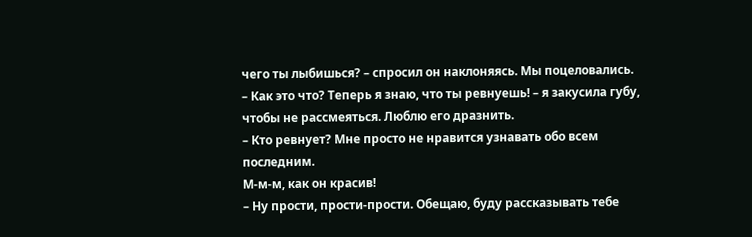чего ты лыбишься? – спросил он наклоняясь. Мы поцеловались.
– Как это что? Теперь я знаю, что ты ревнуешь! – я закусила губу, чтобы не рассмеяться. Люблю его дразнить.
– Кто ревнует? Мне просто не нравится узнавать обо всем последним.
М-м-м, как он красив!
– Ну прости, прости-прости. Обещаю, буду рассказывать тебе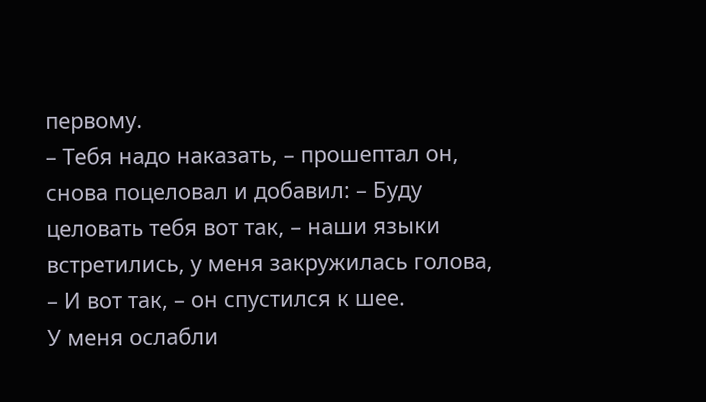первому.
– Тебя надо наказать, – прошептал он, снова поцеловал и добавил: – Буду целовать тебя вот так, – наши языки встретились, у меня закружилась голова, – И вот так, – он спустился к шее.
У меня ослабли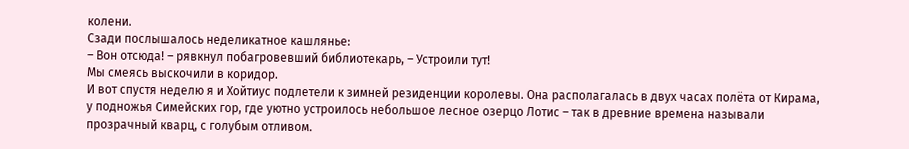колени.
Сзади послышалось неделикатное кашлянье:
– Вон отсюда! – рявкнул побагровевший библиотекарь, – Устроили тут!
Мы смеясь выскочили в коридор.
И вот спустя неделю я и Хойтиус подлетели к зимней резиденции королевы. Она располагалась в двух часах полёта от Кирама, у подножья Симейских гор, где уютно устроилось небольшое лесное озерцо Лотис – так в древние времена называли прозрачный кварц, с голубым отливом.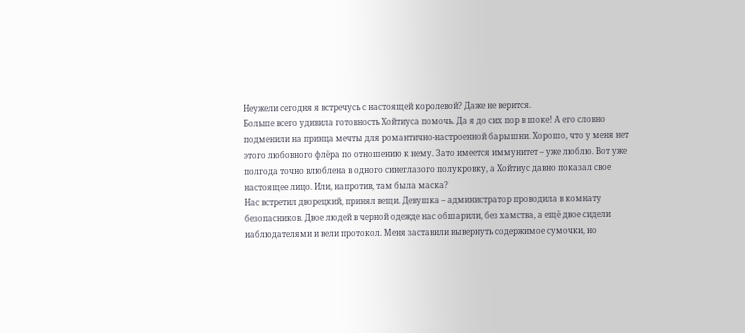Неужели сегодня я встречусь с настоящей королевой? Даже не верится.
Больше всего удивила готовность Хойтиуса помочь. Да я до сих пор в шоке! А его словно подменили на принца мечты для романтично-настроенной барышни. Хорошо, что у меня нет этого любовного флёра по отношению к нему. Зато имеется иммунитет – уже люблю. Вот уже полгода точно влюблена в одного синеглазого полукровку, а Хойтиус давно показал свое настоящее лицо. Или, напротив, там была маска?
Нас встретил дворецкий, принял вещи. Девушка – администратор проводила в комнату безопасников. Двое людей в черной одежде нас обшарили, без хамства, а ещё двое сидели наблюдателями и вели протокол. Меня заставили вывернуть содержимое сумочки, но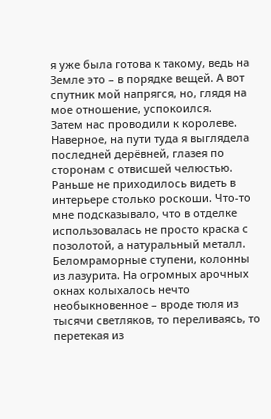я уже была готова к такому, ведь на Земле это – в порядке вещей. А вот спутник мой напрягся, но, глядя на мое отношение, успокоился.
Затем нас проводили к королеве. Наверное, на пути туда я выглядела последней дерёвней, глазея по сторонам с отвисшей челюстью. Раньше не приходилось видеть в интерьере столько роскоши. Что-то мне подсказывало, что в отделке использовалась не просто краска с позолотой, а натуральный металл. Беломраморные ступени, колонны из лазурита. На огромных арочных окнах колыхалось нечто необыкновенное – вроде тюля из тысячи светляков, то переливаясь, то перетекая из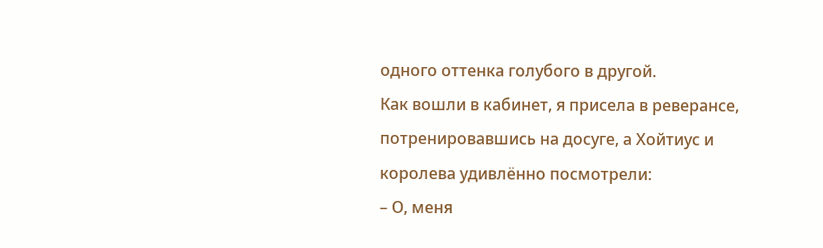одного оттенка голубого в другой.
Как вошли в кабинет, я присела в реверансе, потренировавшись на досуге, а Хойтиус и королева удивлённо посмотрели:
– О, меня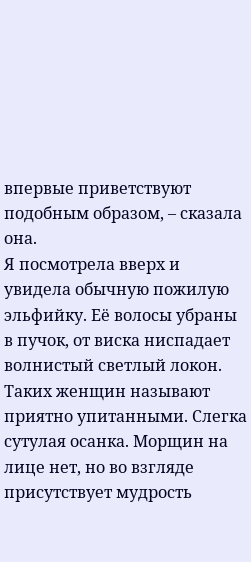впервые приветствуют подобным образом, – сказала она.
Я посмотрела вверх и увидела обычную пожилую эльфийку. Её волосы убраны в пучок, от виска ниспадает волнистый светлый локон. Таких женщин называют приятно упитанными. Слегка сутулая осанка. Морщин на лице нет, но во взгляде присутствует мудрость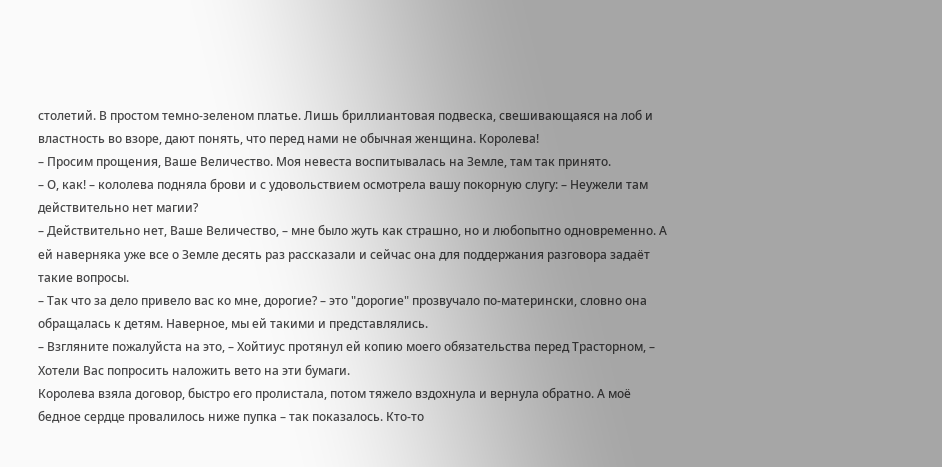столетий. В простом темно-зеленом платье. Лишь бриллиантовая подвеска, свешивающаяся на лоб и властность во взоре, дают понять, что перед нами не обычная женщина. Королева!
– Просим прощения, Ваше Величество. Моя невеста воспитывалась на Земле, там так принято.
– О, как! – кололева подняла брови и с удовольствием осмотрела вашу покорную слугу: – Неужели там действительно нет магии?
– Действительно нет, Ваше Величество, – мне было жуть как страшно, но и любопытно одновременно. А ей наверняка уже все о Земле десять раз рассказали и сейчас она для поддержания разговора задаёт такие вопросы.
– Так что за дело привело вас ко мне, дорогие? – это "дорогие" прозвучало по-матерински, словно она обращалась к детям. Наверное, мы ей такими и представлялись.
– Взгляните пожалуйста на это, – Хойтиус протянул ей копию моего обязательства перед Трасторном, – Хотели Вас попросить наложить вето на эти бумаги.
Королева взяла договор, быстро его пролистала, потом тяжело вздохнула и вернула обратно. А моё бедное сердце провалилось ниже пупка – так показалось. Кто-то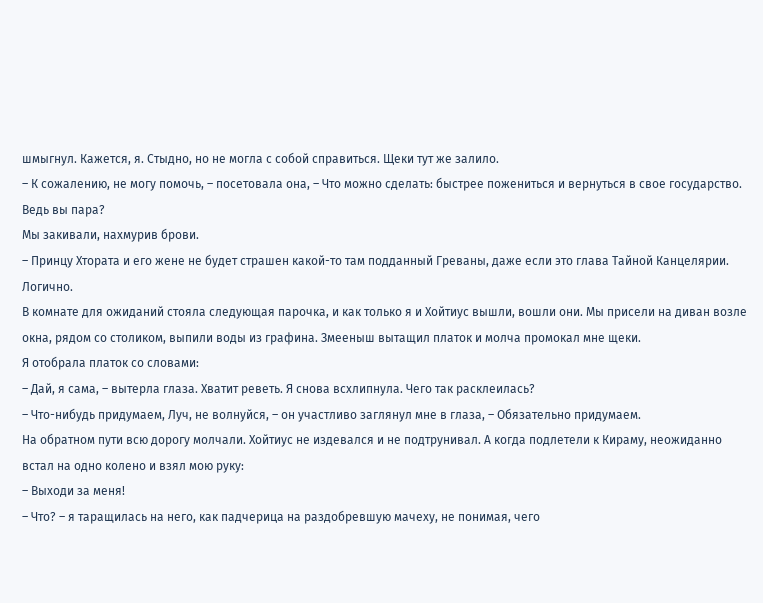шмыгнул. Кажется, я. Стыдно, но не могла с собой справиться. Щеки тут же залило.
– К сожалению, не могу помочь, – посетовала она, – Что можно сделать: быстрее пожениться и вернуться в свое государство. Ведь вы пара?
Мы закивали, нахмурив брови.
– Принцу Хтората и его жене не будет страшен какой-то там подданный Греваны, даже если это глава Тайной Канцелярии.
Логично.
В комнате для ожиданий стояла следующая парочка, и как только я и Хойтиус вышли, вошли они. Мы присели на диван возле окна, рядом со столиком, выпили воды из графина. Змееныш вытащил платок и молча промокал мне щеки.
Я отобрала платок со словами:
– Дай, я сама, – вытерла глаза. Хватит реветь. Я снова всхлипнула. Чего так расклеилась?
– Что-нибудь придумаем, Луч, не волнуйся, – он участливо заглянул мне в глаза, – Обязательно придумаем.
На обратном пути всю дорогу молчали. Хойтиус не издевался и не подтрунивал. А когда подлетели к Кираму, неожиданно встал на одно колено и взял мою руку:
– Выходи за меня!
– Что? – я таращилась на него, как падчерица на раздобревшую мачеху, не понимая, чего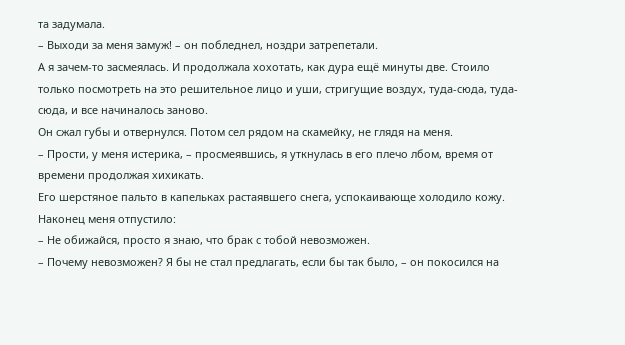та задумала.
– Выходи за меня замуж! – он побледнел, ноздри затрепетали.
А я зачем-то засмеялась. И продолжала хохотать, как дура ещё минуты две. Стоило только посмотреть на это решительное лицо и уши, стригущие воздух, туда-сюда, туда-сюда, и все начиналось заново.
Он сжал губы и отвернулся. Потом сел рядом на скамейку, не глядя на меня.
– Прости, у меня истерика, – просмеявшись, я уткнулась в его плечо лбом, время от времени продолжая хихикать.
Его шерстяное пальто в капельках растаявшего снега, успокаивающе холодило кожу. Наконец меня отпустило:
– Не обижайся, просто я знаю, что брак с тобой невозможен.
– Почему невозможен? Я бы не стал предлагать, если бы так было, – он покосился на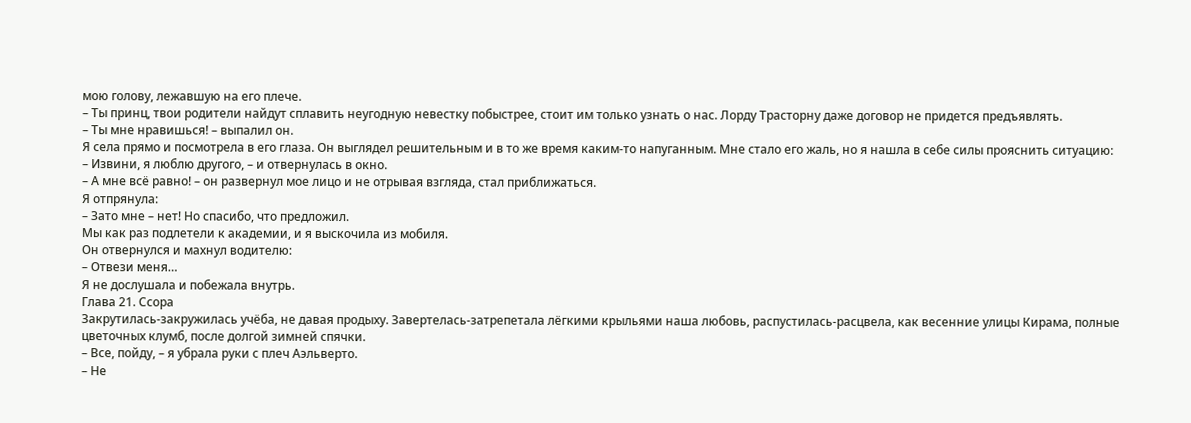мою голову, лежавшую на его плече.
– Ты принц, твои родители найдут сплавить неугодную невестку побыстрее, стоит им только узнать о нас. Лорду Трасторну даже договор не придется предъявлять.
– Ты мне нравишься! – выпалил он.
Я села прямо и посмотрела в его глаза. Он выглядел решительным и в то же время каким-то напуганным. Мне стало его жаль, но я нашла в себе силы прояснить ситуацию:
– Извини, я люблю другого, – и отвернулась в окно.
– А мне всё равно! – он развернул мое лицо и не отрывая взгляда, стал приближаться.
Я отпрянула:
– Зато мне – нет! Но спасибо, что предложил.
Мы как раз подлетели к академии, и я выскочила из мобиля.
Он отвернулся и махнул водителю:
– Отвези меня…
Я не дослушала и побежала внутрь.
Глава 21. Ссора
Закрутилась-закружилась учёба, не давая продыху. Завертелась-затрепетала лёгкими крыльями наша любовь, распустилась-расцвела, как весенние улицы Кирама, полные цветочных клумб, после долгой зимней спячки.
– Все, пойду, – я убрала руки с плеч Аэльверто.
– Не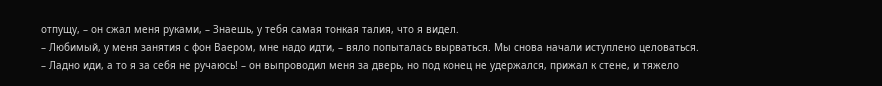отпущу, – он сжал меня руками, – Знаешь, у тебя самая тонкая талия, что я видел.
– Любимый, у меня занятия с фон Ваером, мне надо идти, – вяло попыталась вырваться. Мы снова начали иступлено целоваться.
– Ладно иди, а то я за себя не ручаюсь! – он выпроводил меня за дверь, но под конец не удержался, прижал к стене, и тяжело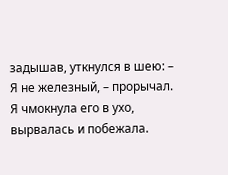задышав, уткнулся в шею: – Я не железный, – прорычал.
Я чмокнула его в ухо, вырвалась и побежала.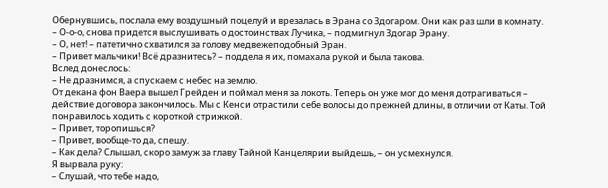Обернувшись, послала ему воздушный поцелуй и врезалась в Эрана со Здогаром. Они как раз шли в комнату.
– О-о-о, снова придется выслушивать о достоинствах Лучика, – подмигнул Здогар Эрану.
– О, нет! – патетично схватился за голову медвежеподобный Эран.
– Привет мальчики! Всё дразнитесь? – поддела я их, помахала рукой и была такова.
Вслед донеслось:
– Не дразнимся, а спускаем с небес на землю.
От декана фон Ваера вышел Грейден и поймал меня за локоть. Теперь он уже мог до меня дотрагиваться – действие договора закончилось. Мы с Кенси отрастили себе волосы до прежней длины, в отличии от Каты. Той понравилось ходить с короткой стрижкой.
– Привет, торопишься?
– Привет, вообще-то да, спешу.
– Как дела? Слышал, скоро замуж за главу Тайной Канцелярии выйдешь, – он усмехнулся.
Я вырвала руку:
– Слушай, что тебе надо,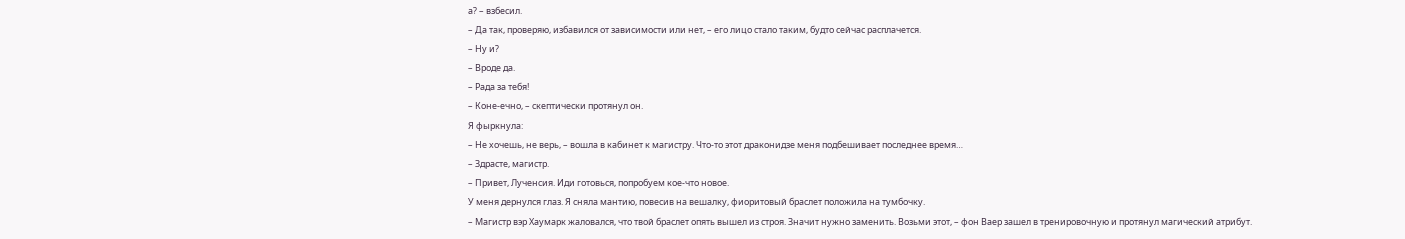а? – взбесил.
– Да так, проверяю, избавился от зависимости или нет, – его лицо стало таким, будто сейчас расплачется.
– Ну и?
– Вроде да.
– Рада за тебя!
– Коне-ечно, – скептически протянул он.
Я фыркнула:
– Не хочешь, не верь, – вошла в кабинет к магистру. Что-то этот драконидзе меня подбешивает последнее время…
– Здрасте, магистр.
– Привет, Лученсия. Иди готовься, попробуем кое-что новое.
У меня дернулся глаз. Я сняла мантию, повесив на вешалку, фиоритовый браслет положила на тумбочку.
– Магистр вэр Хаумарк жаловался, что твой браслет опять вышел из строя. Значит нужно заменить. Возьми этот, – фон Ваер зашел в тренировочную и протянул магический атрибут.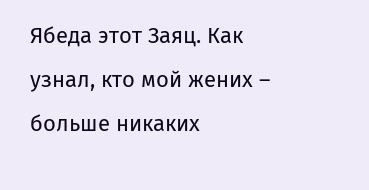Ябеда этот Заяц. Как узнал, кто мой жених – больше никаких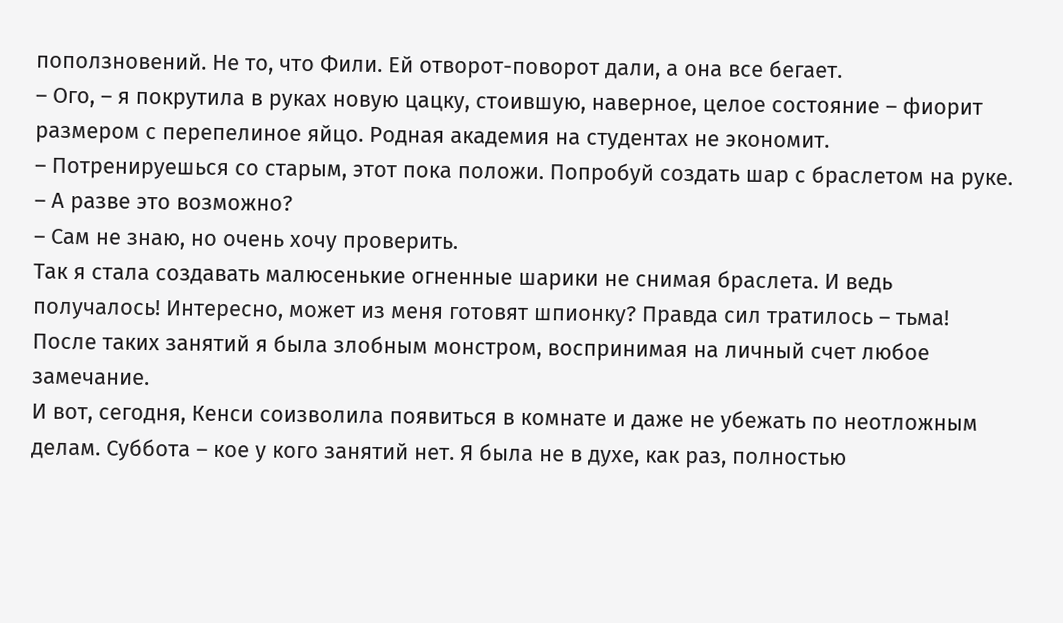поползновений. Не то, что Фили. Ей отворот-поворот дали, а она все бегает.
– Ого, – я покрутила в руках новую цацку, стоившую, наверное, целое состояние – фиорит размером с перепелиное яйцо. Родная академия на студентах не экономит.
– Потренируешься со старым, этот пока положи. Попробуй создать шар с браслетом на руке.
– А разве это возможно?
– Сам не знаю, но очень хочу проверить.
Так я стала создавать малюсенькие огненные шарики не снимая браслета. И ведь получалось! Интересно, может из меня готовят шпионку? Правда сил тратилось – тьма! После таких занятий я была злобным монстром, воспринимая на личный счет любое замечание.
И вот, сегодня, Кенси соизволила появиться в комнате и даже не убежать по неотложным делам. Суббота – кое у кого занятий нет. Я была не в духе, как раз, полностью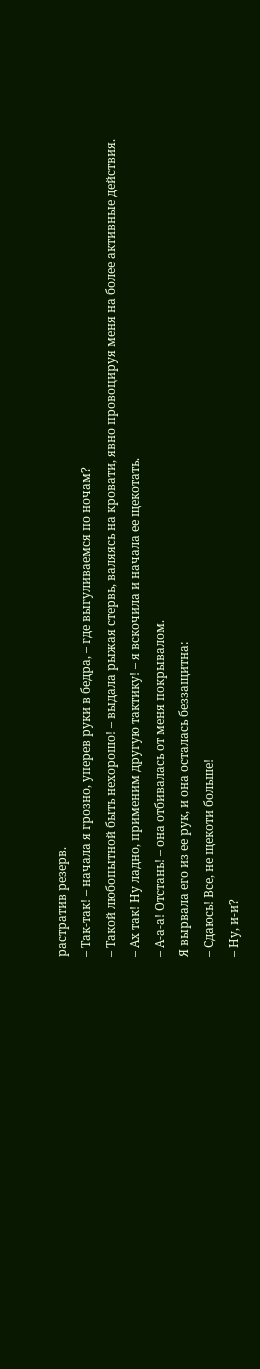растратив резерв.
– Так-так! – начала я грозно, уперев руки в бедра, – где выгуливаемся по ночам?
– Такой любопытной быть нехорошо! – выдала рыжая стервь, валяясь на кровати, явно провоцируя меня на более активные действия.
– Ах так! Ну ладно, применим другую тактику! – я вскочила и начала ее щекотать.
– А-а-а! Отстань! – она отбивалась от меня покрывалом.
Я вырвала его из ее рук, и она осталась беззащитна:
– Сдаюсь! Все, не щекоти больше!
– Ну, и-и?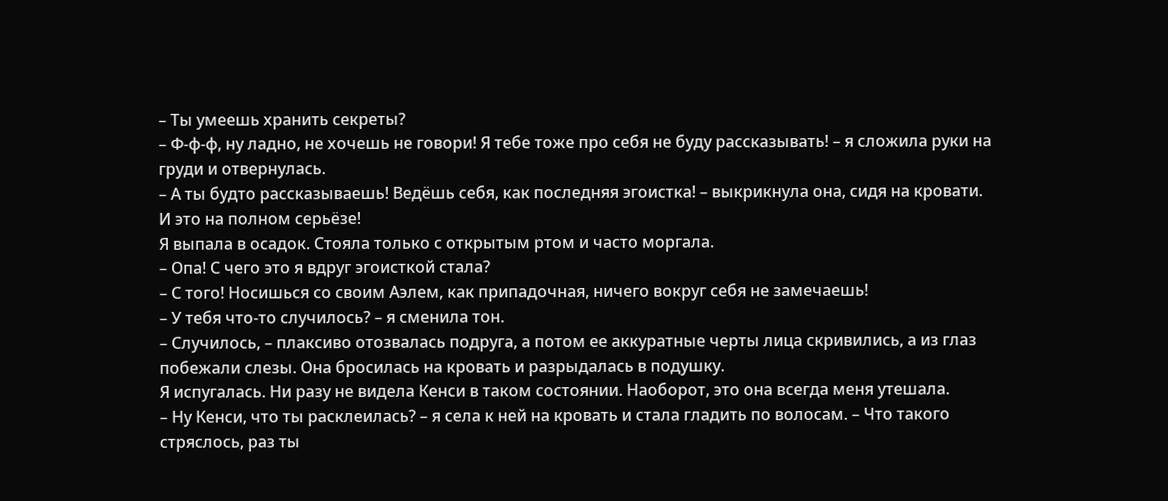– Ты умеешь хранить секреты?
– Ф-ф-ф, ну ладно, не хочешь не говори! Я тебе тоже про себя не буду рассказывать! – я сложила руки на груди и отвернулась.
– А ты будто рассказываешь! Ведёшь себя, как последняя эгоистка! – выкрикнула она, сидя на кровати.
И это на полном серьёзе!
Я выпала в осадок. Стояла только с открытым ртом и часто моргала.
– Опа! С чего это я вдруг эгоисткой стала?
– С того! Носишься со своим Аэлем, как припадочная, ничего вокруг себя не замечаешь!
– У тебя что-то случилось? – я сменила тон.
– Случилось, – плаксиво отозвалась подруга, а потом ее аккуратные черты лица скривились, а из глаз побежали слезы. Она бросилась на кровать и разрыдалась в подушку.
Я испугалась. Ни разу не видела Кенси в таком состоянии. Наоборот, это она всегда меня утешала.
– Ну Кенси, что ты расклеилась? – я села к ней на кровать и стала гладить по волосам. – Что такого стряслось, раз ты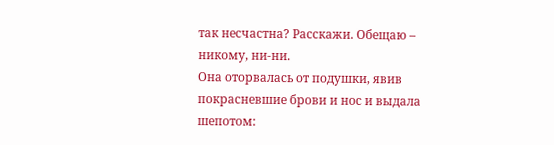так несчастна? Расскажи. Обещаю – никому, ни-ни.
Она оторвалась от подушки, явив покрасневшие брови и нос и выдала шепотом: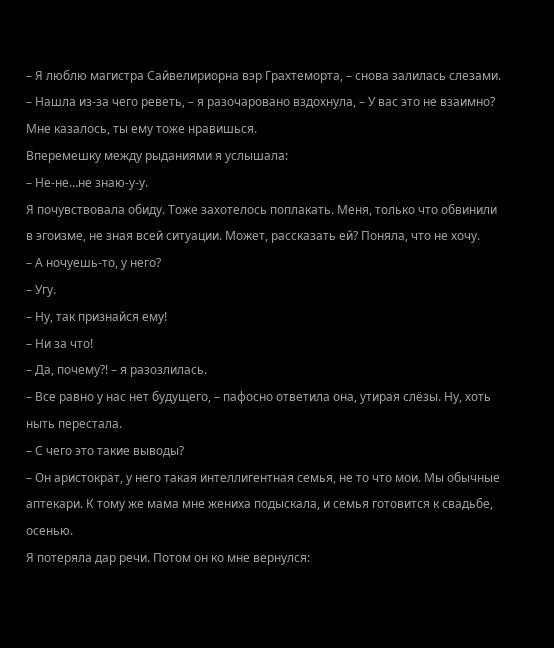– Я люблю магистра Сайвелириорна вэр Грахтеморта, – снова залилась слезами.
– Нашла из-за чего реветь, – я разочаровано вздохнула, – У вас это не взаимно? Мне казалось, ты ему тоже нравишься.
Вперемешку между рыданиями я услышала:
– Не-не…не знаю-у-у.
Я почувствовала обиду. Тоже захотелось поплакать. Меня, только что обвинили в эгоизме, не зная всей ситуации. Может, рассказать ей? Поняла, что не хочу.
– А ночуешь-то, у него?
– Угу.
– Ну, так признайся ему!
– Ни за что!
– Да, почему?! – я разозлилась.
– Все равно у нас нет будущего, – пафосно ответила она, утирая слёзы. Ну, хоть ныть перестала.
– С чего это такие выводы?
– Он аристократ, у него такая интеллигентная семья, не то что мои. Мы обычные аптекари. К тому же мама мне жениха подыскала, и семья готовится к свадьбе, осенью.
Я потеряла дар речи. Потом он ко мне вернулся: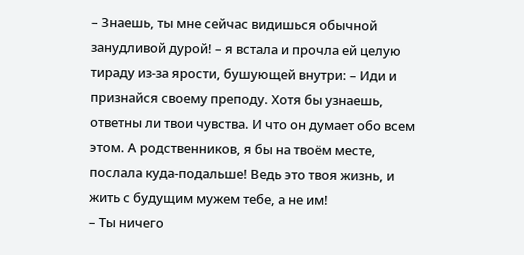– Знаешь, ты мне сейчас видишься обычной занудливой дурой! – я встала и прочла ей целую тираду из-за ярости, бушующей внутри: – Иди и признайся своему преподу. Хотя бы узнаешь, ответны ли твои чувства. И что он думает обо всем этом. А родственников, я бы на твоём месте, послала куда-подальше! Ведь это твоя жизнь, и жить с будущим мужем тебе, а не им!
– Ты ничего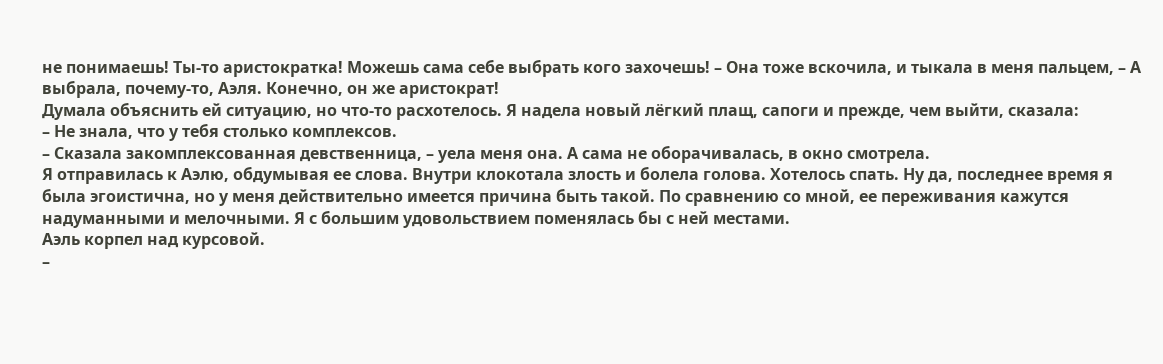не понимаешь! Ты-то аристократка! Можешь сама себе выбрать кого захочешь! – Она тоже вскочила, и тыкала в меня пальцем, – А выбрала, почему-то, Аэля. Конечно, он же аристократ!
Думала объяснить ей ситуацию, но что-то расхотелось. Я надела новый лёгкий плащ, сапоги и прежде, чем выйти, сказала:
– Не знала, что у тебя столько комплексов.
– Сказала закомплексованная девственница, – уела меня она. А сама не оборачивалась, в окно смотрела.
Я отправилась к Аэлю, обдумывая ее слова. Внутри клокотала злость и болела голова. Хотелось спать. Ну да, последнее время я была эгоистична, но у меня действительно имеется причина быть такой. По сравнению со мной, ее переживания кажутся надуманными и мелочными. Я с большим удовольствием поменялась бы с ней местами.
Аэль корпел над курсовой.
–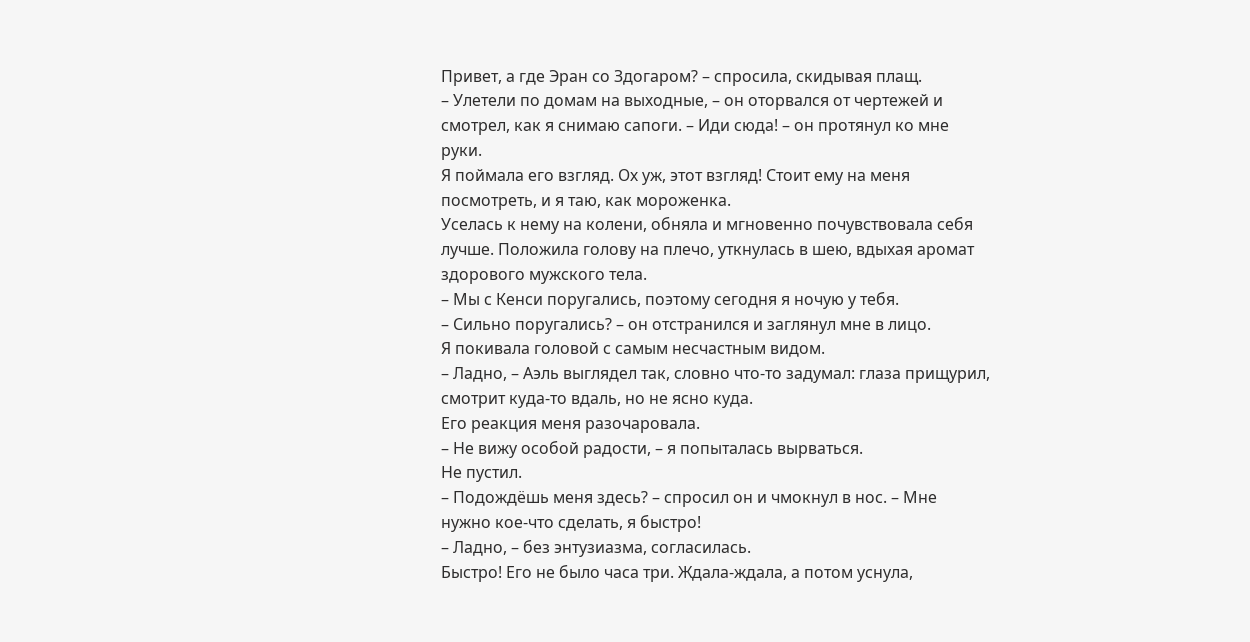Привет, а где Эран со Здогаром? – спросила, скидывая плащ.
– Улетели по домам на выходные, – он оторвался от чертежей и смотрел, как я снимаю сапоги. – Иди сюда! – он протянул ко мне руки.
Я поймала его взгляд. Ох уж, этот взгляд! Стоит ему на меня посмотреть, и я таю, как мороженка.
Уселась к нему на колени, обняла и мгновенно почувствовала себя лучше. Положила голову на плечо, уткнулась в шею, вдыхая аромат здорового мужского тела.
– Мы с Кенси поругались, поэтому сегодня я ночую у тебя.
– Сильно поругались? – он отстранился и заглянул мне в лицо.
Я покивала головой с самым несчастным видом.
– Ладно, – Аэль выглядел так, словно что-то задумал: глаза прищурил, смотрит куда-то вдаль, но не ясно куда.
Его реакция меня разочаровала.
– Не вижу особой радости, – я попыталась вырваться.
Не пустил.
– Подождёшь меня здесь? – спросил он и чмокнул в нос. – Мне нужно кое-что сделать, я быстро!
– Ладно, – без энтузиазма, согласилась.
Быстро! Его не было часа три. Ждала-ждала, а потом уснула,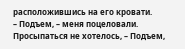расположившись на его кровати.
– Подъем, – меня поцеловали. Просыпаться не хотелось, – Подъем,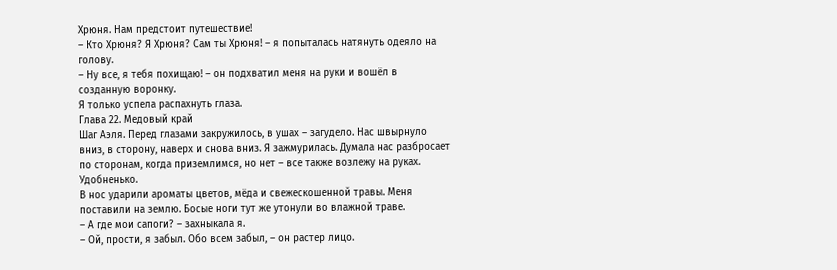Хрюня. Нам предстоит путешествие!
– Кто Хрюня? Я Хрюня? Сам ты Хрюня! – я попыталась натянуть одеяло на голову.
– Ну все, я тебя похищаю! – он подхватил меня на руки и вошёл в созданную воронку.
Я только успела распахнуть глаза.
Глава 22. Медовый край
Шаг Аэля. Перед глазами закружилось, в ушах – загудело. Нас швырнуло вниз, в сторону, наверх и снова вниз. Я зажмурилась. Думала нас разбросает по сторонам, когда приземлимся, но нет – все также возлежу на руках. Удобненько.
В нос ударили ароматы цветов, мёда и свежескошенной травы. Меня поставили на землю. Босые ноги тут же утонули во влажной траве.
– А где мои сапоги? – захныкала я.
– Ой, прости, я забыл. Обо всем забыл, – он растер лицо.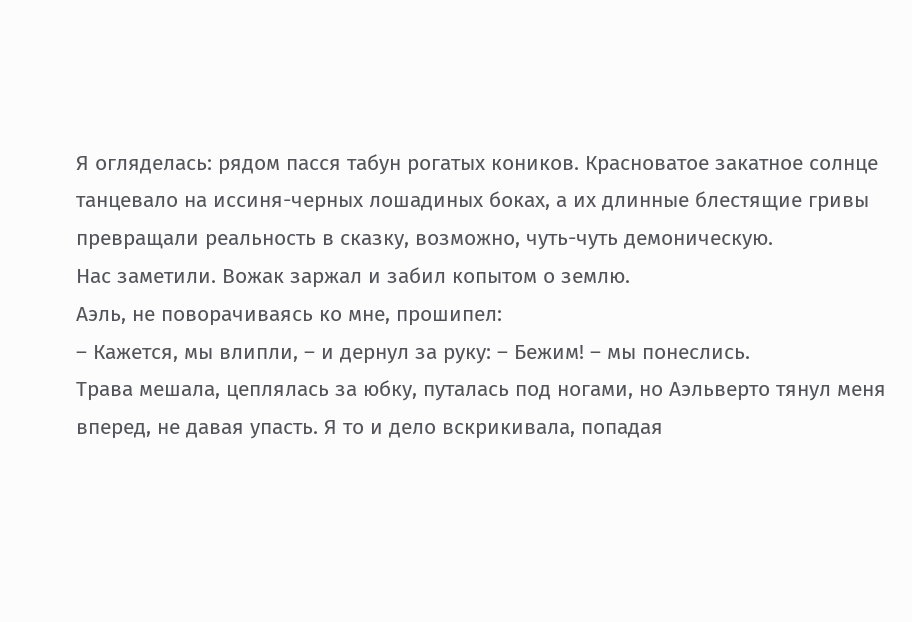Я огляделась: рядом пасся табун рогатых коников. Красноватое закатное солнце танцевало на иссиня-черных лошадиных боках, а их длинные блестящие гривы превращали реальность в сказку, возможно, чуть-чуть демоническую.
Нас заметили. Вожак заржал и забил копытом о землю.
Аэль, не поворачиваясь ко мне, прошипел:
– Кажется, мы влипли, – и дернул за руку: – Бежим! – мы понеслись.
Трава мешала, цеплялась за юбку, путалась под ногами, но Аэльверто тянул меня вперед, не давая упасть. Я то и дело вскрикивала, попадая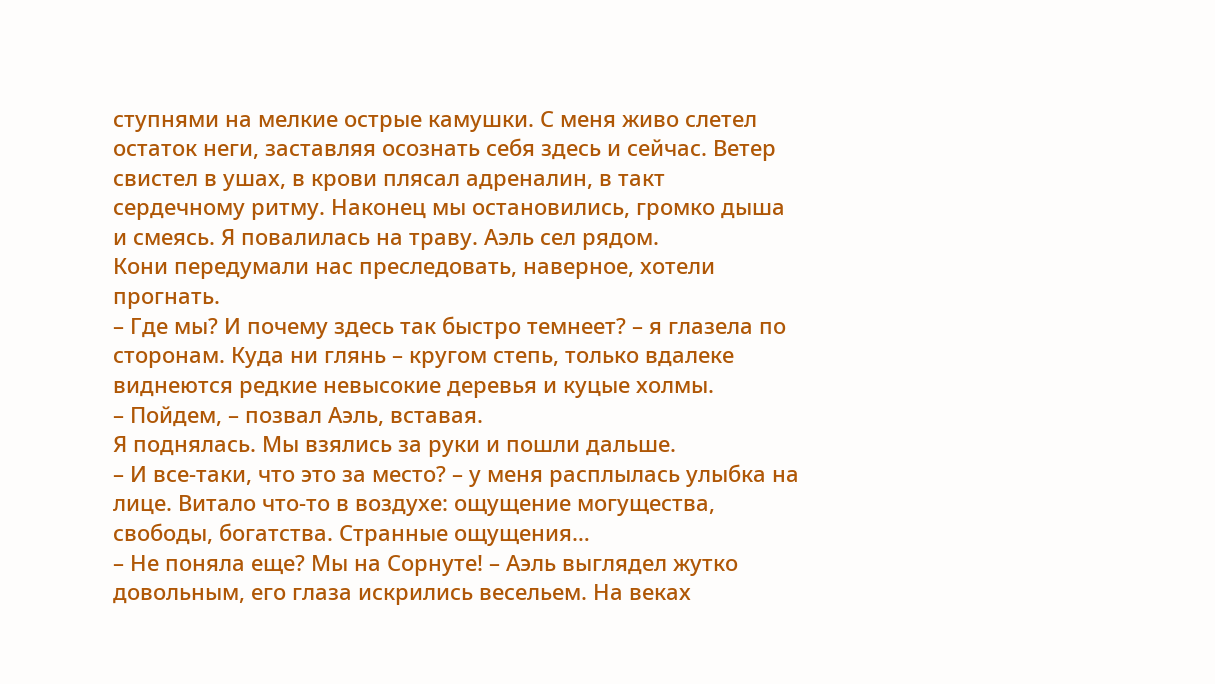ступнями на мелкие острые камушки. С меня живо слетел остаток неги, заставляя осознать себя здесь и сейчас. Ветер свистел в ушах, в крови плясал адреналин, в такт сердечному ритму. Наконец мы остановились, громко дыша и смеясь. Я повалилась на траву. Аэль сел рядом.
Кони передумали нас преследовать, наверное, хотели прогнать.
– Где мы? И почему здесь так быстро темнеет? – я глазела по сторонам. Куда ни глянь – кругом степь, только вдалеке виднеются редкие невысокие деревья и куцые холмы.
– Пойдем, – позвал Аэль, вставая.
Я поднялась. Мы взялись за руки и пошли дальше.
– И все-таки, что это за место? – у меня расплылась улыбка на лице. Витало что-то в воздухе: ощущение могущества, свободы, богатства. Странные ощущения…
– Не поняла еще? Мы на Сорнуте! – Аэль выглядел жутко довольным, его глаза искрились весельем. На веках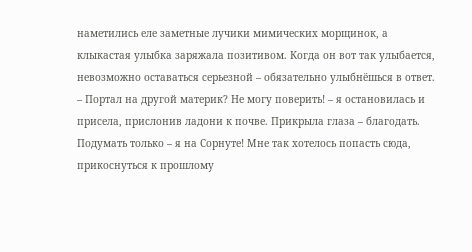наметились еле заметные лучики мимических морщинок, а клыкастая улыбка заряжала позитивом. Когда он вот так улыбается, невозможно оставаться серьезной – обязательно улыбнёшься в ответ.
– Портал на другой материк? Не могу поверить! – я остановилась и присела, прислонив ладони к почве. Прикрыла глаза – благодать.
Подумать только – я на Сорнуте! Мне так хотелось попасть сюда, прикоснуться к прошлому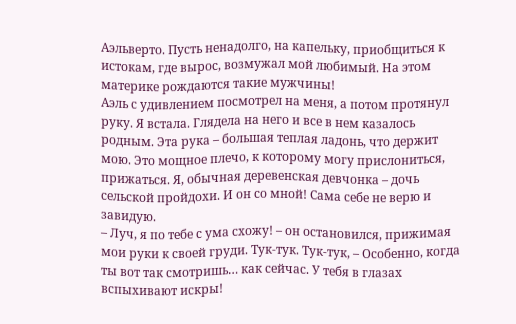Аэльверто. Пусть ненадолго, на капельку, приобщиться к истокам, где вырос, возмужал мой любимый. На этом материке рождаются такие мужчины!
Аэль с удивлением посмотрел на меня, а потом протянул руку. Я встала. Глядела на него и все в нем казалось родным. Эта рука – большая теплая ладонь, что держит мою. Это мощное плечо, к которому могу прислониться, прижаться. Я, обычная деревенская девчонка – дочь сельской пройдохи. И он со мной! Сама себе не верю и завидую.
– Луч, я по тебе с ума схожу! – он остановился, прижимая мои руки к своей груди. Тук-тук. Тук-тук, – Особенно, когда ты вот так смотришь… как сейчас. У тебя в глазах вспыхивают искры!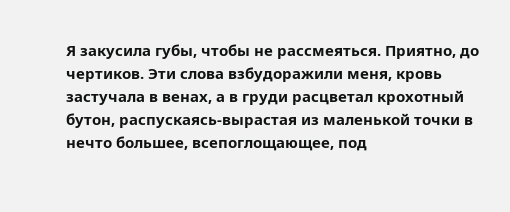Я закусила губы, чтобы не рассмеяться. Приятно, до чертиков. Эти слова взбудоражили меня, кровь застучала в венах, а в груди расцветал крохотный бутон, распускаясь-вырастая из маленькой точки в нечто большее, всепоглощающее, под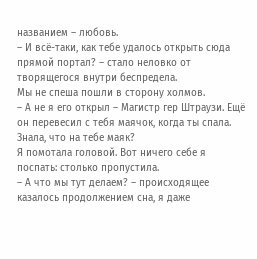названием – любовь.
– И всё-таки, как тебе удалось открыть сюда прямой портал? – стало неловко от творящегося внутри беспредела.
Мы не спеша пошли в сторону холмов.
– А не я его открыл – Магистр гер Штраузи. Ещё он перевесил с тебя маячок, когда ты спала. Знала, что на тебе маяк?
Я помотала головой. Вот ничего себе я поспать: столько пропустила.
– А что мы тут делаем? – происходящее казалось продолжением сна, я даже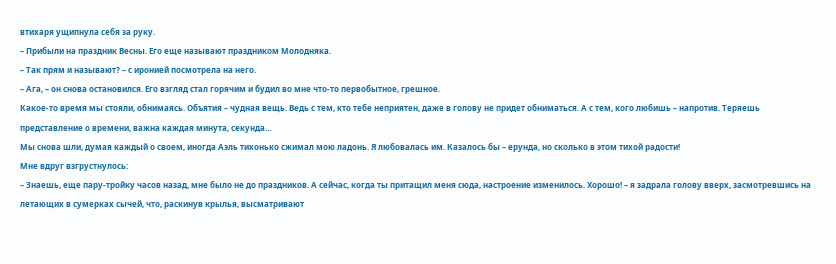втихаря ущипнула себя за руку.
– Прибыли на праздник Весны. Его еще называют праздником Молодняка.
– Так прям и называют? – с иронией посмотрела на него.
– Ага, – он снова остановился. Его взгляд стал горячим и будил во мне что-то первобытное, грешное.
Какое-то время мы стояли, обнимаясь. Объятия – чудная вещь. Ведь с тем, кто тебе неприятен, даже в голову не придет обниматься. А с тем, кого любишь – напротив. Теряешь представление о времени, важна каждая минута, секунда…
Мы снова шли, думая каждый о своем, иногда Аэль тихонько сжимал мою ладонь. Я любовалась им. Казалось бы – ерунда, но сколько в этом тихой радости!
Мне вдруг взгрустнулось:
– Знаешь, еще пару-тройку часов назад, мне было не до праздников. А сейчас, когда ты притащил меня сюда, настроение изменилось. Хорошо! – я задрала голову вверх, засмотревшись на летающих в сумерках сычей, что, раскинув крылья, высматривают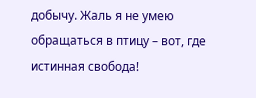добычу. Жаль я не умею обращаться в птицу – вот, где истинная свобода!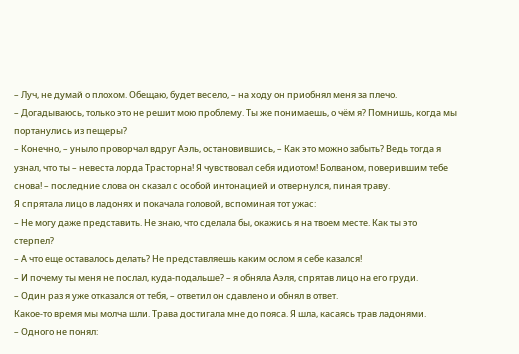– Луч, не думай о плохом. Обещаю, будет весело, – на ходу он приобнял меня за плечо.
– Догадываюсь, только это не решит мою проблему. Ты же понимаешь, о чём я? Помнишь, когда мы портанулись из пещеры?
– Конечно, – уныло проворчал вдруг Аэль, остановившись, – Как это можно забыть? Ведь тогда я узнал, что ты – невеста лорда Трасторна! Я чувствовал себя идиотом! Болваном, поверившим тебе снова! – последние слова он сказал с особой интонацией и отвернулся, пиная траву.
Я спрятала лицо в ладонях и покачала головой, вспоминая тот ужас:
– Не могу даже представить. Не знаю, что сделала бы, окажись я на твоем месте. Как ты это стерпел?
– А что еще оставалось делать? Не представляешь каким ослом я себе казался!
– И почему ты меня не послал, куда-подальше? – я обняла Аэля, спрятав лицо на его груди.
– Один раз я уже отказался от тебя, – ответил он сдавлено и обнял в ответ.
Какое-то время мы молча шли. Трава достигала мне до пояса. Я шла, касаясь трав ладонями.
– Одного не понял: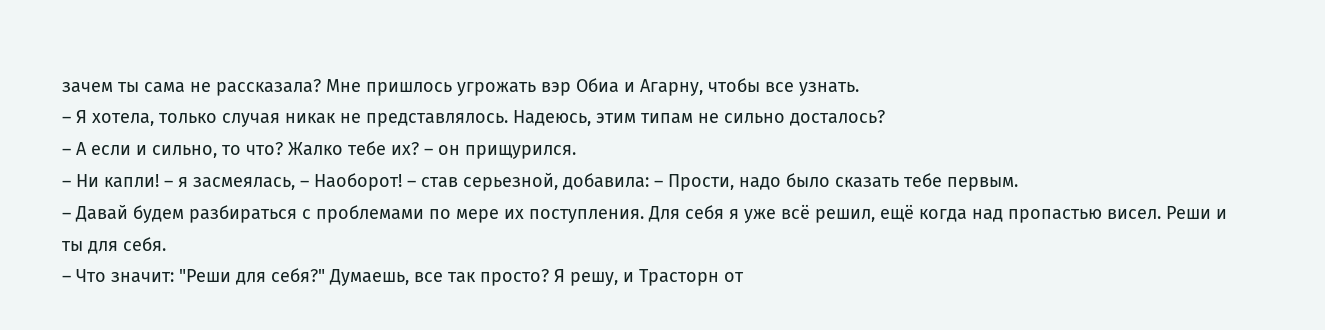зачем ты сама не рассказала? Мне пришлось угрожать вэр Обиа и Агарну, чтобы все узнать.
– Я хотела, только случая никак не представлялось. Надеюсь, этим типам не сильно досталось?
– А если и сильно, то что? Жалко тебе их? – он прищурился.
– Ни капли! – я засмеялась, – Наоборот! – став серьезной, добавила: – Прости, надо было сказать тебе первым.
– Давай будем разбираться с проблемами по мере их поступления. Для себя я уже всё решил, ещё когда над пропастью висел. Реши и ты для себя.
– Что значит: "Реши для себя?" Думаешь, все так просто? Я решу, и Трасторн от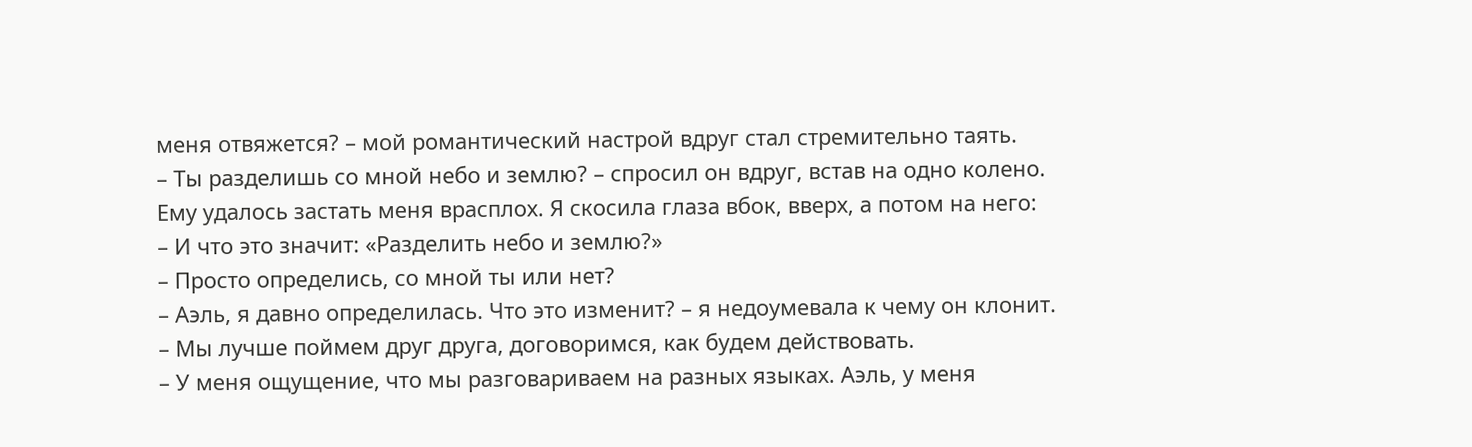меня отвяжется? – мой романтический настрой вдруг стал стремительно таять.
– Ты разделишь со мной небо и землю? – спросил он вдруг, встав на одно колено.
Ему удалось застать меня врасплох. Я скосила глаза вбок, вверх, а потом на него:
– И что это значит: «Разделить небо и землю?»
– Просто определись, со мной ты или нет?
– Аэль, я давно определилась. Что это изменит? – я недоумевала к чему он клонит.
– Мы лучше поймем друг друга, договоримся, как будем действовать.
– У меня ощущение, что мы разговариваем на разных языках. Аэль, у меня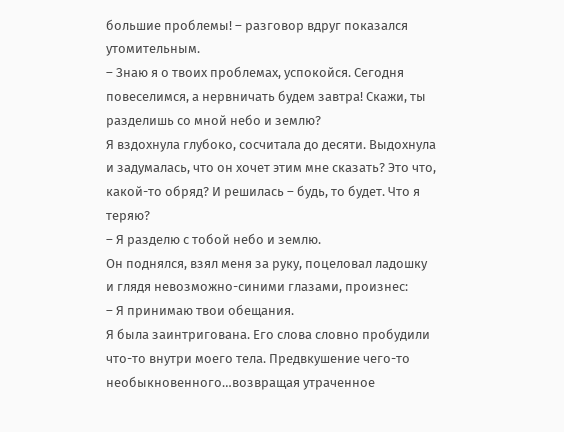большие проблемы! – разговор вдруг показался утомительным.
– Знаю я о твоих проблемах, успокойся. Сегодня повеселимся, а нервничать будем завтра! Скажи, ты разделишь со мной небо и землю?
Я вздохнула глубоко, сосчитала до десяти. Выдохнула и задумалась, что он хочет этим мне сказать? Это что, какой-то обряд? И решилась – будь, то будет. Что я теряю?
– Я разделю с тобой небо и землю.
Он поднялся, взял меня за руку, поцеловал ладошку и глядя невозможно-синими глазами, произнес:
– Я принимаю твои обещания.
Я была заинтригована. Его слова словно пробудили что-то внутри моего тела. Предвкушение чего-то необыкновенного…возвращая утраченное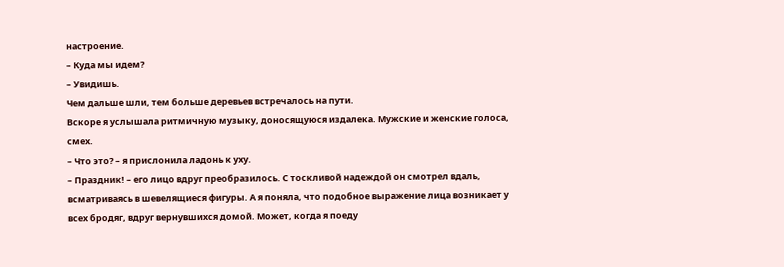настроение.
– Куда мы идем?
– Увидишь.
Чем дальше шли, тем больше деревьев встречалось на пути.
Вскоре я услышала ритмичную музыку, доносящуюся издалека. Мужские и женские голоса, смех.
– Что это? – я прислонила ладонь к уху.
– Праздник! – его лицо вдруг преобразилось. С тоскливой надеждой он смотрел вдаль, всматриваясь в шевелящиеся фигуры. А я поняла, что подобное выражение лица возникает у всех бродяг, вдруг вернувшихся домой. Может, когда я поеду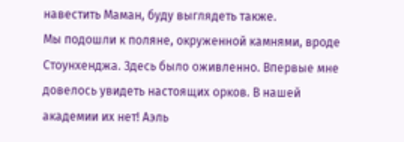навестить Маман, буду выглядеть также.
Мы подошли к поляне, окруженной камнями, вроде Стоунхенджа. Здесь было оживленно. Впервые мне довелось увидеть настоящих орков. В нашей академии их нет! Аэль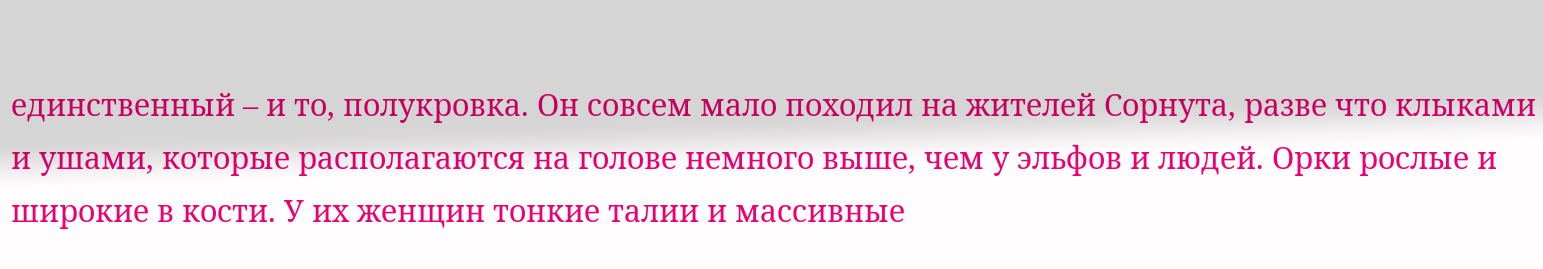единственный – и то, полукровка. Он совсем мало походил на жителей Сорнута, разве что клыками и ушами, которые располагаются на голове немного выше, чем у эльфов и людей. Орки рослые и широкие в кости. У их женщин тонкие талии и массивные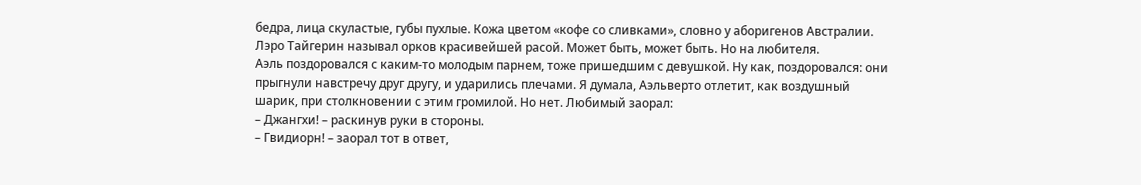бедра, лица скуластые, губы пухлые. Кожа цветом «кофе со сливками», словно у аборигенов Австралии. Лэро Тайгерин называл орков красивейшей расой. Может быть, может быть. Но на любителя.
Аэль поздоровался с каким-то молодым парнем, тоже пришедшим с девушкой. Ну как, поздоровался: они прыгнули навстречу друг другу, и ударились плечами. Я думала, Аэльверто отлетит, как воздушный шарик, при столкновении с этим громилой. Но нет. Любимый заорал:
– Джангхи! – раскинув руки в стороны.
– Гвидиорн! – заорал тот в ответ,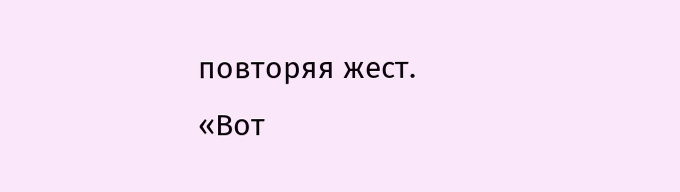повторяя жест.
«Вот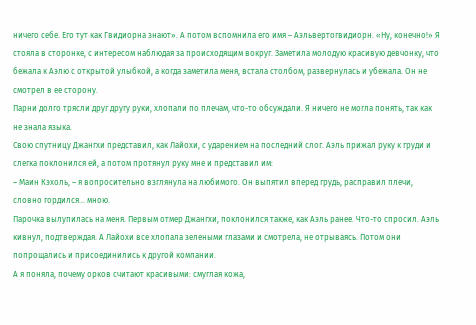ничего себе. Его тут как Гвидиорна знают». А потом вспомнила его имя – Аэльвертогвидиорн. «Ну, конечно!» Я стояла в сторонке, с интересом наблюдая за происходящим вокруг. Заметила молодую красивую девчонку, что бежала к Аэлю с открытой улыбкой, а когда заметила меня, встала столбом, развернулась и убежала. Он не смотрел в ее сторону.
Парни долго трясли друг другу руки, хлопали по плечам, что-то обсуждали. Я ничего не могла понять, так как не знала языка.
Свою спутницу Джангхи представил, как Лайохи, с ударением на последний слог. Аэль прижал руку к груди и слегка поклонился ей, а потом протянул руку мне и представил им:
– Маин Кэхоль, – я вопросительно взглянула на любимого. Он выпятил вперед грудь, расправил плечи, словно гордился… мною.
Парочка вылупилась на меня. Первым отмер Джангхи, поклонился также, как Аэль ранее. Что-то спросил. Аэль кивнул, подтверждая. А Лайохи все хлопала зелеными глазами и смотрела, не отрываясь. Потом они попрощались и присоединились к другой компании.
А я поняла, почему орков считают красивыми: смуглая кожа,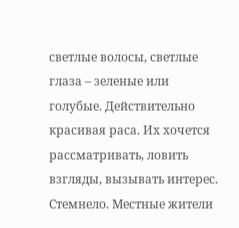светлые волосы, светлые глаза – зеленые или голубые. Действительно красивая раса. Их хочется рассматривать, ловить взгляды, вызывать интерес.
Стемнело. Местные жители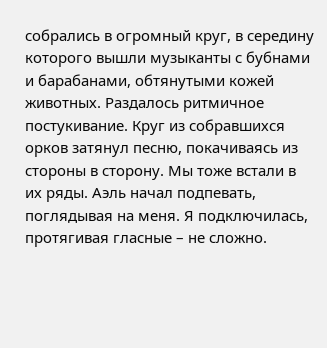собрались в огромный круг, в середину которого вышли музыканты с бубнами и барабанами, обтянутыми кожей животных. Раздалось ритмичное постукивание. Круг из собравшихся орков затянул песню, покачиваясь из стороны в сторону. Мы тоже встали в их ряды. Аэль начал подпевать, поглядывая на меня. Я подключилась, протягивая гласные – не сложно.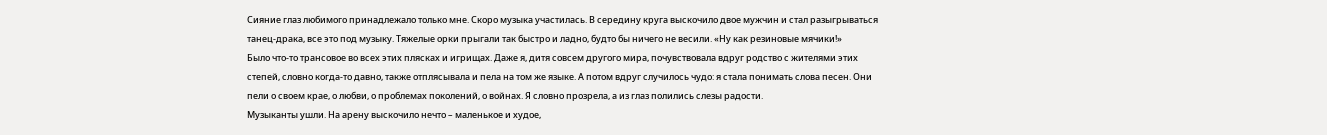Сияние глаз любимого принадлежало только мне. Скоро музыка участилась. В середину круга выскочило двое мужчин и стал разыгрываться танец-драка, все это под музыку. Тяжелые орки прыгали так быстро и ладно, будто бы ничего не весили. «Ну как резиновые мячики!»
Было что-то трансовое во всех этих плясках и игрищах. Даже я, дитя совсем другого мира, почувствовала вдруг родство с жителями этих степей, словно когда-то давно, также отплясывала и пела на том же языке. А потом вдруг случилось чудо: я стала понимать слова песен. Они пели о своем крае, о любви, о проблемах поколений, о войнах. Я словно прозрела, а из глаз полились слезы радости.
Музыканты ушли. На арену выскочило нечто – маленькое и худое,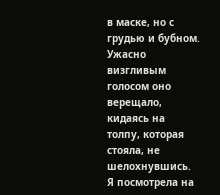в маске, но с грудью и бубном. Ужасно визгливым голосом оно верещало, кидаясь на толпу, которая стояла, не шелохнувшись. Я посмотрела на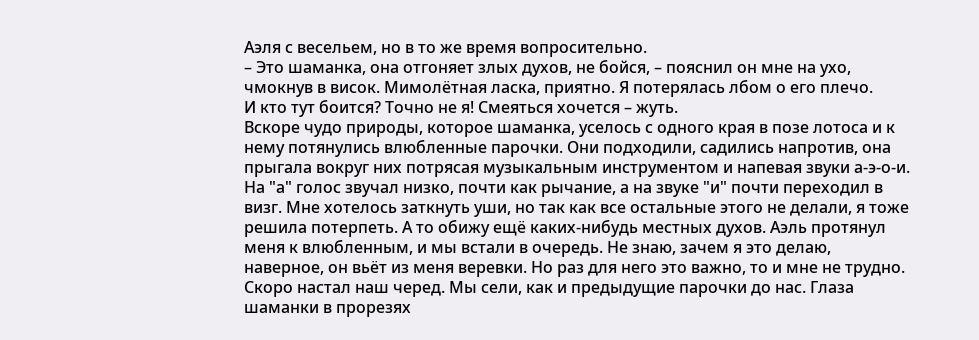Аэля с весельем, но в то же время вопросительно.
– Это шаманка, она отгоняет злых духов, не бойся, – пояснил он мне на ухо, чмокнув в висок. Мимолётная ласка, приятно. Я потерялась лбом о его плечо.
И кто тут боится? Точно не я! Смеяться хочется – жуть.
Вскоре чудо природы, которое шаманка, уселось с одного края в позе лотоса и к нему потянулись влюбленные парочки. Они подходили, садились напротив, она прыгала вокруг них потрясая музыкальным инструментом и напевая звуки а-э-о-и. На "а" голос звучал низко, почти как рычание, а на звуке "и" почти переходил в визг. Мне хотелось заткнуть уши, но так как все остальные этого не делали, я тоже решила потерпеть. А то обижу ещё каких-нибудь местных духов. Аэль протянул меня к влюбленным, и мы встали в очередь. Не знаю, зачем я это делаю, наверное, он вьёт из меня веревки. Но раз для него это важно, то и мне не трудно.
Скоро настал наш черед. Мы сели, как и предыдущие парочки до нас. Глаза шаманки в прорезях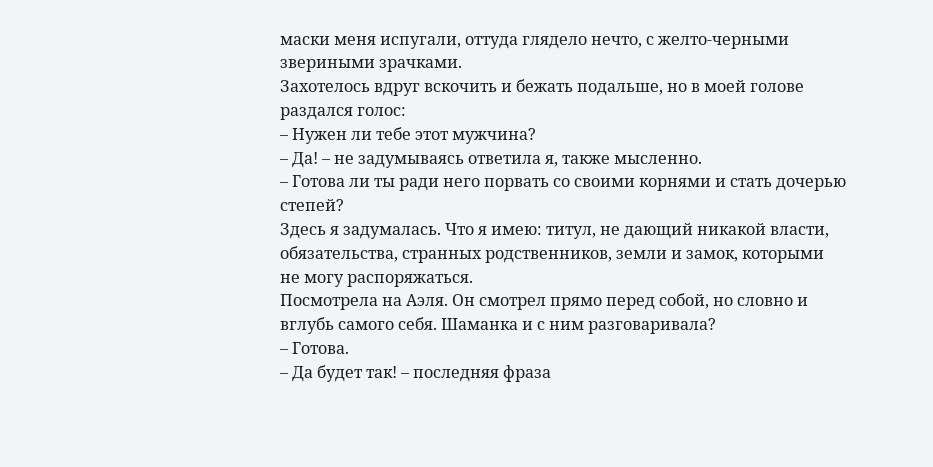маски меня испугали, оттуда глядело нечто, с желто-черными звериными зрачками.
Захотелось вдруг вскочить и бежать подальше, но в моей голове раздался голос:
– Нужен ли тебе этот мужчина?
– Да! – не задумываясь ответила я, также мысленно.
– Готова ли ты ради него порвать со своими корнями и стать дочерью степей?
Здесь я задумалась. Что я имею: титул, не дающий никакой власти, обязательства, странных родственников, земли и замок, которыми не могу распоряжаться.
Посмотрела на Аэля. Он смотрел прямо перед собой, но словно и вглубь самого себя. Шаманка и с ним разговаривала?
– Готова.
– Да будет так! – последняя фраза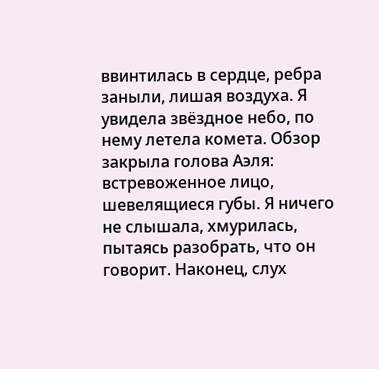ввинтилась в сердце, ребра заныли, лишая воздуха. Я увидела звёздное небо, по нему летела комета. Обзор закрыла голова Аэля: встревоженное лицо, шевелящиеся губы. Я ничего не слышала, хмурилась, пытаясь разобрать, что он говорит. Наконец, слух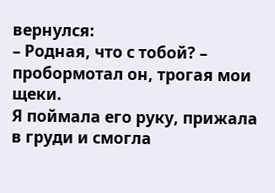вернулся:
– Родная, что с тобой? – пробормотал он, трогая мои щеки.
Я поймала его руку, прижала в груди и смогла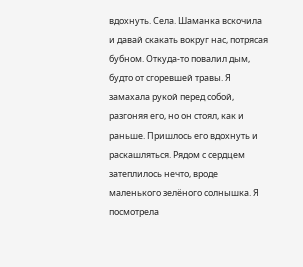вдохнуть. Села. Шаманка вскочила и давай скакать вокруг нас, потрясая бубном. Откуда-то повалил дым, будто от сгоревшей травы. Я замахала рукой перед собой, разгоняя его, но он стоял, как и раньше. Пришлось его вдохнуть и раскашляться. Рядом с сердцем затеплилось нечто, вроде маленького зелёного солнышка. Я посмотрела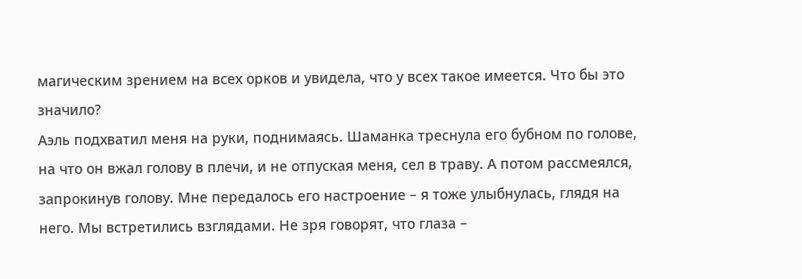магическим зрением на всех орков и увидела, что у всех такое имеется. Что бы это значило?
Аэль подхватил меня на руки, поднимаясь. Шаманка треснула его бубном по голове, на что он вжал голову в плечи, и не отпуская меня, сел в траву. А потом рассмеялся, запрокинув голову. Мне передалось его настроение – я тоже улыбнулась, глядя на него. Мы встретились взглядами. Не зря говорят, что глаза –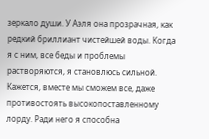зеркало души. У Аэля она прозрачная, как редкий бриллиант чистейшей воды. Когда я с ним, все беды и проблемы растворяются, я становлюсь сильной. Кажется, вместе мы сможем все, даже противостоять высокопоставленному лорду. Ради него я способна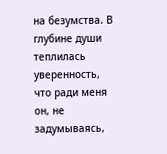на безумства. В глубине души теплилась уверенность, что ради меня он, не задумываясь,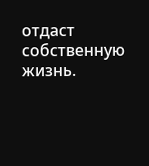отдаст собственную жизнь.